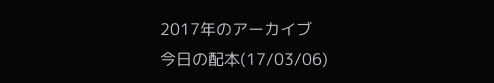2017年のアーカイブ
今日の配本(17/03/06)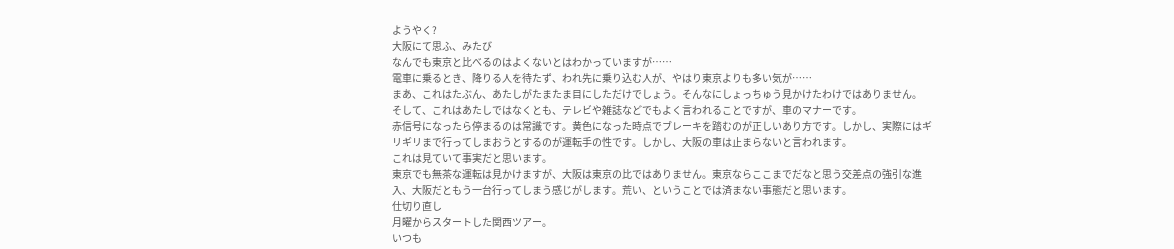ようやく?
大阪にて思ふ、みたび
なんでも東京と比べるのはよくないとはわかっていますが……
電車に乗るとき、降りる人を待たず、われ先に乗り込む人が、やはり東京よりも多い気が……
まあ、これはたぶん、あたしがたまたま目にしただけでしょう。そんなにしょっちゅう見かけたわけではありません。
そして、これはあたしではなくとも、テレビや雑誌などでもよく言われることですが、車のマナーです。
赤信号になったら停まるのは常識です。黄色になった時点でブレーキを踏むのが正しいあり方です。しかし、実際にはギリギリまで行ってしまおうとするのが運転手の性です。しかし、大阪の車は止まらないと言われます。
これは見ていて事実だと思います。
東京でも無茶な運転は見かけますが、大阪は東京の比ではありません。東京ならここまでだなと思う交差点の強引な進入、大阪だともう一台行ってしまう感じがします。荒い、ということでは済まない事態だと思います。
仕切り直し
月曜からスタートした関西ツアー。
いつも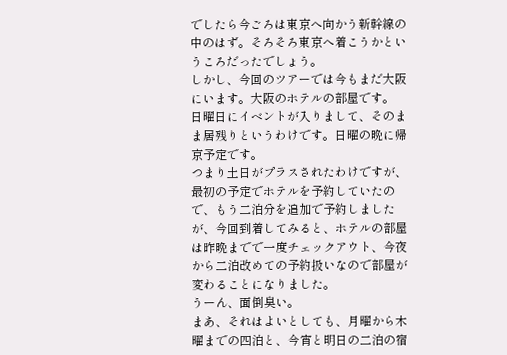でしたら今ごろは東京へ向かう新幹線の中のはず。そろそろ東京へ着こうかというころだったでしょう。
しかし、今回のツアーでは今もまだ大阪にいます。大阪のホテルの部屋です。
日曜日にイベントが入りまして、そのまま居残りというわけです。日曜の晩に帰京予定です。
つまり土日がプラスされたわけですが、最初の予定でホテルを予約していたので、もう二泊分を追加で予約しましたが、今回到着してみると、ホテルの部屋は昨晩までで一度チェックアウト、今夜から二泊改めての予約扱いなので部屋が変わることになりました。
うーん、面倒臭い。
まあ、それはよいとしても、月曜から木曜までの四泊と、今宵と明日の二泊の宿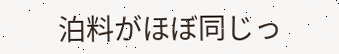泊料がほぼ同じっ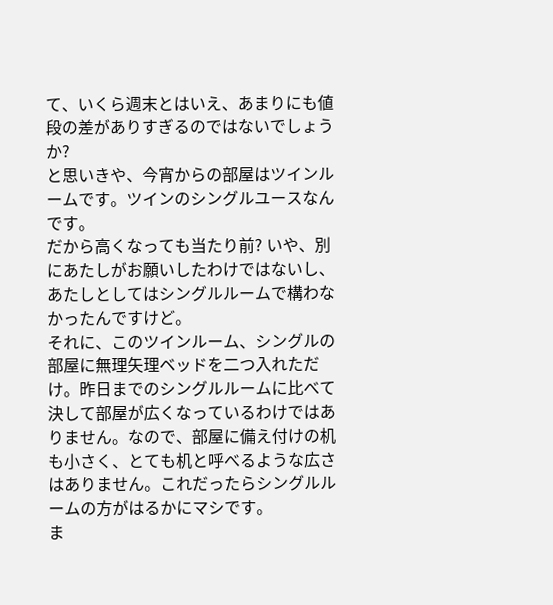て、いくら週末とはいえ、あまりにも値段の差がありすぎるのではないでしょうか?
と思いきや、今宵からの部屋はツインルームです。ツインのシングルユースなんです。
だから高くなっても当たり前? いや、別にあたしがお願いしたわけではないし、あたしとしてはシングルルームで構わなかったんですけど。
それに、このツインルーム、シングルの部屋に無理矢理ベッドを二つ入れただけ。昨日までのシングルルームに比べて決して部屋が広くなっているわけではありません。なので、部屋に備え付けの机も小さく、とても机と呼べるような広さはありません。これだったらシングルルームの方がはるかにマシです。
ま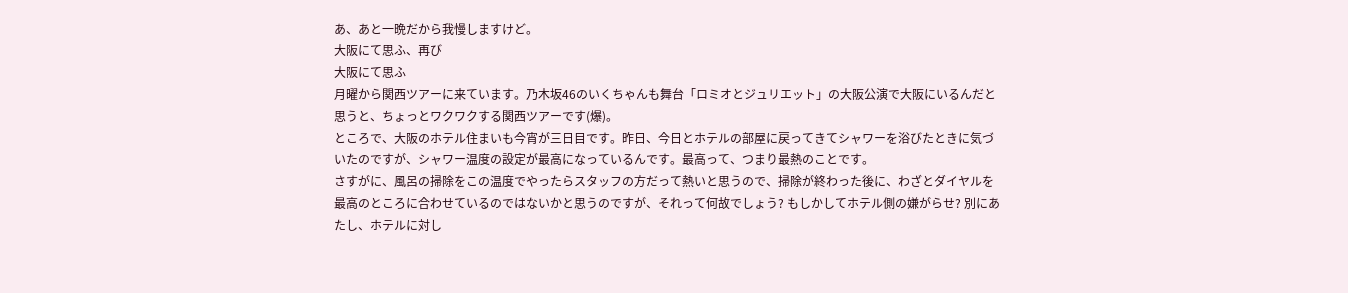あ、あと一晩だから我慢しますけど。
大阪にて思ふ、再び
大阪にて思ふ
月曜から関西ツアーに来ています。乃木坂46のいくちゃんも舞台「ロミオとジュリエット」の大阪公演で大阪にいるんだと思うと、ちょっとワクワクする関西ツアーです(爆)。
ところで、大阪のホテル住まいも今宵が三日目です。昨日、今日とホテルの部屋に戻ってきてシャワーを浴びたときに気づいたのですが、シャワー温度の設定が最高になっているんです。最高って、つまり最熱のことです。
さすがに、風呂の掃除をこの温度でやったらスタッフの方だって熱いと思うので、掃除が終わった後に、わざとダイヤルを最高のところに合わせているのではないかと思うのですが、それって何故でしょう? もしかしてホテル側の嫌がらせ? 別にあたし、ホテルに対し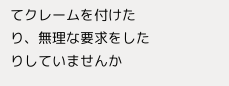てクレームを付けたり、無理な要求をしたりしていませんか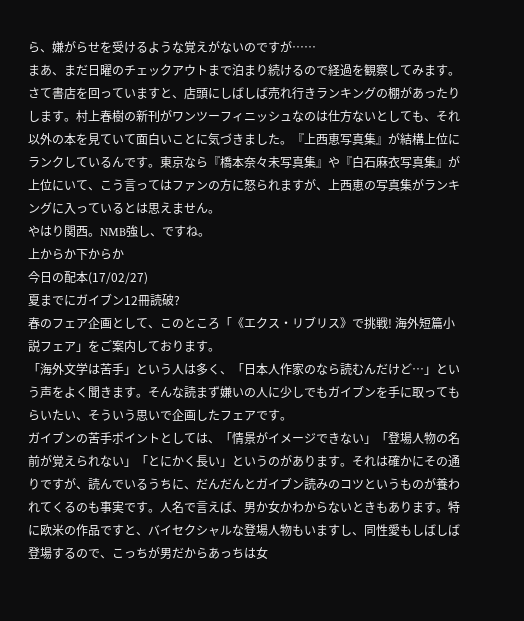ら、嫌がらせを受けるような覚えがないのですが……
まあ、まだ日曜のチェックアウトまで泊まり続けるので経過を観察してみます。
さて書店を回っていますと、店頭にしばしば売れ行きランキングの棚があったりします。村上春樹の新刊がワンツーフィニッシュなのは仕方ないとしても、それ以外の本を見ていて面白いことに気づきました。『上西恵写真集』が結構上位にランクしているんです。東京なら『橋本奈々未写真集』や『白石麻衣写真集』が上位にいて、こう言ってはファンの方に怒られますが、上西恵の写真集がランキングに入っているとは思えません。
やはり関西。NMB強し、ですね。
上からか下からか
今日の配本(17/02/27)
夏までにガイブン12冊読破?
春のフェア企画として、このところ「《エクス・リブリス》で挑戦! 海外短篇小説フェア」をご案内しております。
「海外文学は苦手」という人は多く、「日本人作家のなら読むんだけど…」という声をよく聞きます。そんな読まず嫌いの人に少しでもガイブンを手に取ってもらいたい、そういう思いで企画したフェアです。
ガイブンの苦手ポイントとしては、「情景がイメージできない」「登場人物の名前が覚えられない」「とにかく長い」というのがあります。それは確かにその通りですが、読んでいるうちに、だんだんとガイブン読みのコツというものが養われてくるのも事実です。人名で言えば、男か女かわからないときもあります。特に欧米の作品ですと、バイセクシャルな登場人物もいますし、同性愛もしばしば登場するので、こっちが男だからあっちは女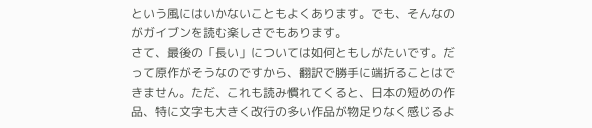という風にはいかないこともよくあります。でも、そんなのがガイブンを読む楽しさでもあります。
さて、最後の「長い」については如何ともしがたいです。だって原作がそうなのですから、翻訳で勝手に端折ることはできません。ただ、これも読み慣れてくると、日本の短めの作品、特に文字も大きく改行の多い作品が物足りなく感じるよ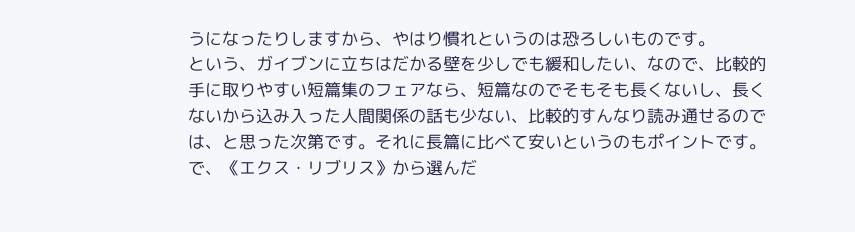うになったりしますから、やはり慣れというのは恐ろしいものです。
という、ガイブンに立ちはだかる壁を少しでも緩和したい、なので、比較的手に取りやすい短篇集のフェアなら、短篇なのでそもそも長くないし、長くないから込み入った人間関係の話も少ない、比較的すんなり読み通せるのでは、と思った次第です。それに長篇に比べて安いというのもポイントです。
で、《エクス・リブリス》から選んだ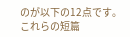のが以下の12点です。
これらの短篇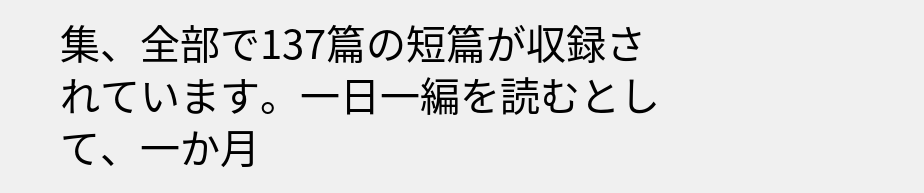集、全部で137篇の短篇が収録されています。一日一編を読むとして、一か月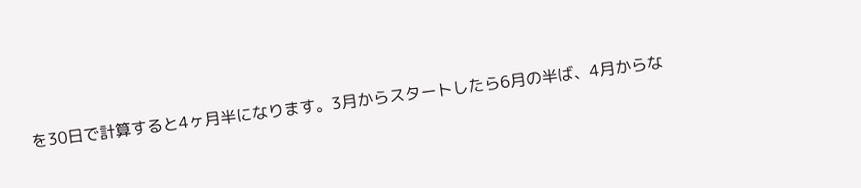を30日で計算すると4ヶ月半になります。3月からスタートしたら6月の半ば、4月からな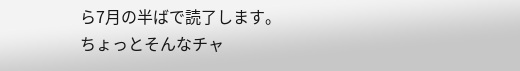ら7月の半ばで読了します。ちょっとそんなチャ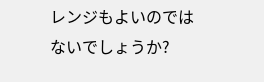レンジもよいのではないでしょうか?